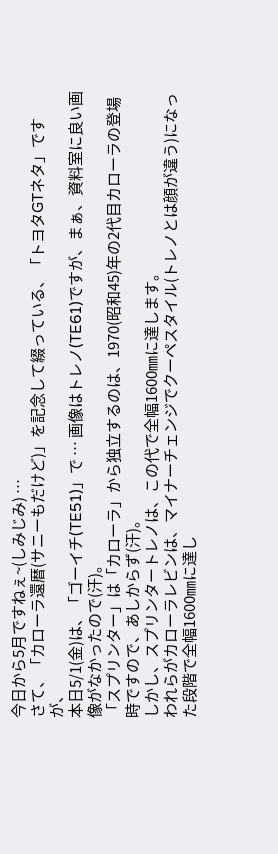今日から5月ですねぇ~(しみじみ) …
さて、「カローラ還暦(サニーもだけど)」を記念して綴っている、「トヨタGTネタ」ですが、
本日5/1(金)は、「ゴーイチ(TE51)」で … 画像はトレノ(TE61)ですが、まぁ、資料室に良い画像がなかったので(汗)。
「スプリンター」は「カローラ」から独立するのは、1970(昭和45)年の2代目カローラの登場時ですので、あしからず(汗)。
しかし、スプリンタートレノは、この代で全幅1600㎜に達します。
われらがカローラレビンは、マイナーチェンジでクーペスタイル(トレノとは顔が違う)になった段階で全幅1600㎜に達し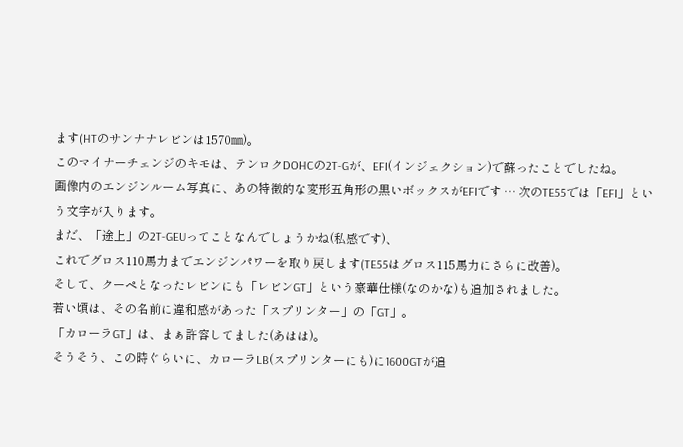ます(HTのサンナナレビンは1570㎜)。
このマイナーチェンジのキモは、テンロクDOHCの2T-Gが、EFI(インジェクション)で蘇ったことでしたね。
画像内のエンジンルーム写真に、あの特徴的な変形五角形の黒いボックスがEFIです … 次のTE55では「EFI」という文字が入ります。
まだ、「途上」の2T-GEUってことなんでしょうかね(私感です)、
これでグロス110馬力までエンジンパワーを取り戻します(TE55はグロス115馬力にさらに改善)。
そして、クーペとなったレビンにも「レビンGT」という豪華仕様(なのかな)も追加されました。
若い頃は、その名前に違和感があった「スプリンター」の「GT」。
「カローラGT」は、まぁ許容してました(あはは)。
そうそう、この時ぐらいに、カローラLB(スプリンターにも)に1600GTが追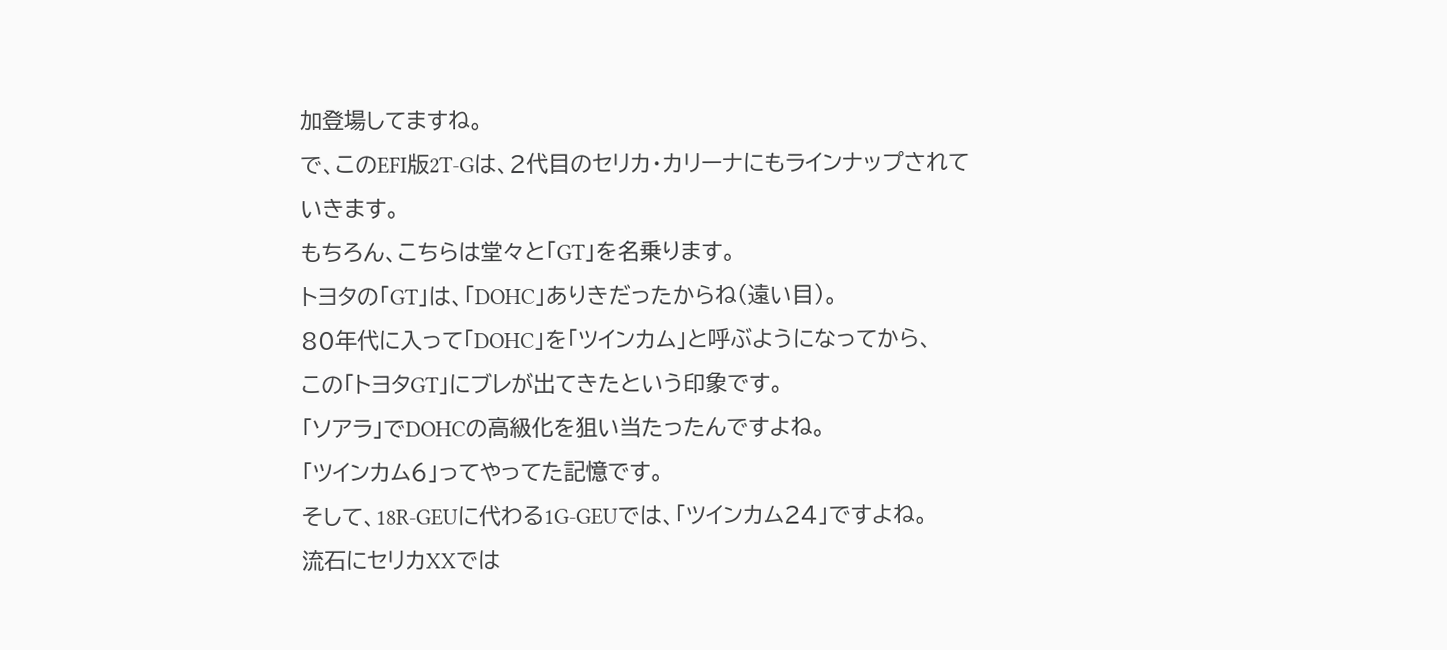加登場してますね。
で、このEFI版2T-Gは、2代目のセリカ・カリーナにもラインナップされていきます。
もちろん、こちらは堂々と「GT」を名乗ります。
トヨタの「GT」は、「DOHC」ありきだったからね(遠い目)。
80年代に入って「DOHC」を「ツインカム」と呼ぶようになってから、
この「トヨタGT」にブレが出てきたという印象です。
「ソアラ」でDOHCの高級化を狙い当たったんですよね。
「ツインカム6」ってやってた記憶です。
そして、18R-GEUに代わる1G-GEUでは、「ツインカム24」ですよね。
流石にセリカXXでは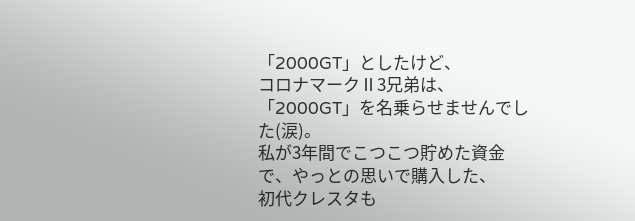「2000GT」としたけど、
コロナマークⅡ3兄弟は、「2000GT」を名乗らせませんでした(涙)。
私が3年間でこつこつ貯めた資金で、やっとの思いで購入した、
初代クレスタも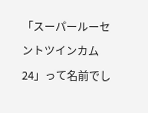「スーパールーセントツインカム24」って名前でし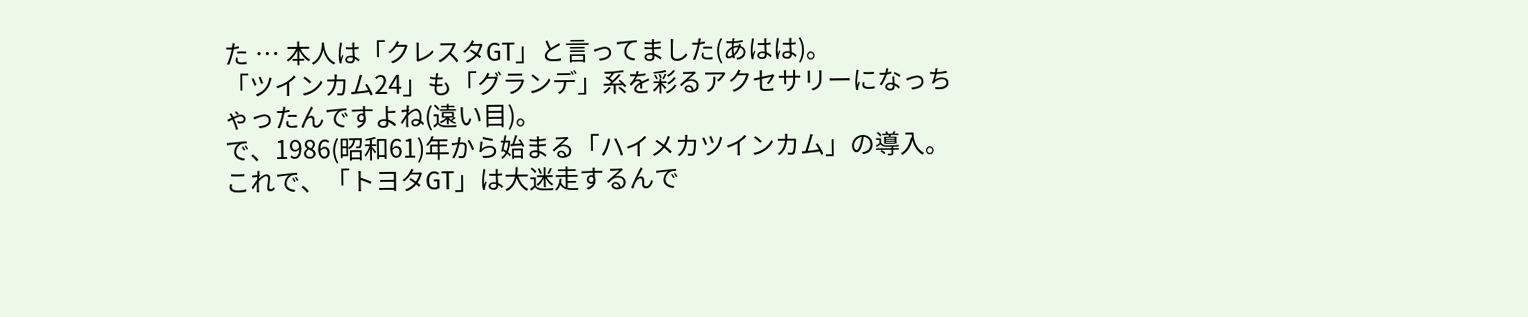た … 本人は「クレスタGT」と言ってました(あはは)。
「ツインカム24」も「グランデ」系を彩るアクセサリーになっちゃったんですよね(遠い目)。
で、1986(昭和61)年から始まる「ハイメカツインカム」の導入。
これで、「トヨタGT」は大迷走するんで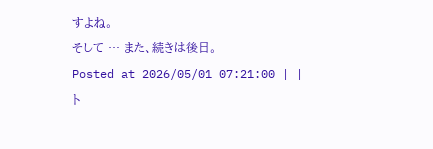すよね。
そして … また、続きは後日。
Posted at 2026/05/01 07:21:00 | |
ト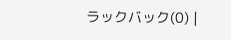ラックバック(0) |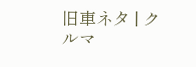旧車ネタ | クルマ